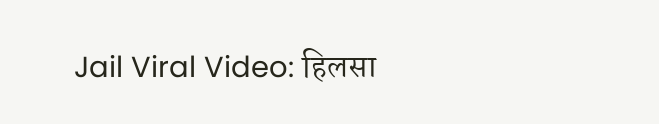Jail Viral Video: हिलसा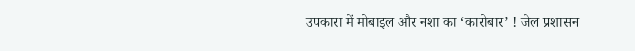उपकारा में मोबाइल और नशा का ‘कारोबार’ ! जेल प्रशासन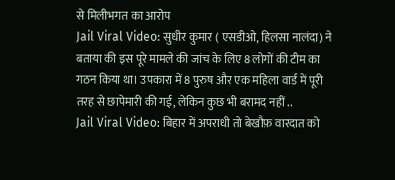से मिलीभगत का आरोप
Jail Viral Video: सुधीर कुमार ( एसडीओ, हिलसा नालंदा) ने बताया की इस पूरे मामले की जांच के लिए 8 लोगों की टीम का गठन किया था। उपकारा में 8 पुरुष और एक महिला वार्ड में पूरी तरह से छापेमारी की गई, लेकिन कुछ भी बरामद नहीं ..
Jail Viral Video: बिहार में अपराधी तो बेखौफ़ वारदात को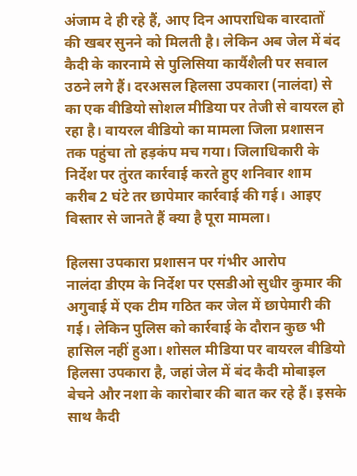अंजाम दे ही रहे हैं, आए दिन आपराधिक वारदातों की खबर सुनने को मिलती है। लेकिन अब जेल में बंद कैदी के कारनामे से पुलिसिया कार्यैशैली पर सवाल उठने लगे हैं। दरअसल हिलसा उपकारा (नालंदा) से का एक वीडियो सोशल मीडिया पर तेजी से वायरल हो रहा है। वायरल वीडियो का मामला जिला प्रशासन तक पहुंचा तो हड़कंप मच गया। जिलाधिकारी के निर्देश पर तुंरत कार्रवाई करते हुए शनिवार शाम करीब 2 घंटे तर छापेमार कार्रवाई की गई। आइए विस्तार से जानते हैं क्या है पूरा मामला।

हिलसा उपकारा प्रशासन पर गंभीर आरोप
नालंदा डीएम के निर्देश पर एसडीओ सुधीर कुमार की अगुवाई में एक टीम गठित कर जेल में छापेमारी की गई। लेकिन पुलिस को कार्रवाई के दौरान कुछ भी हासिल नहीं हुआ। शोसल मीडिया पर वायरल वीडियो हिलसा उपकारा है, जहां जेल में बंद कैदी मोबाइल बेचने और नशा के कारोबार की बात कर रहे हैं। इसके साथ कैदी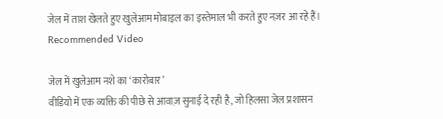जेल में ताश खेलते हुए खुलेआम मोबाइल का इस्तेमाल भी करते हुए नज़र आ रहे हैं।
Recommended Video

जेल में खुलेआम नशे का ‘कारोबार’
वीडियो में एक व्यक्ति की पीछे से आवाज़ सुनाई दे रही है, जो हिलसा जेल प्रशासन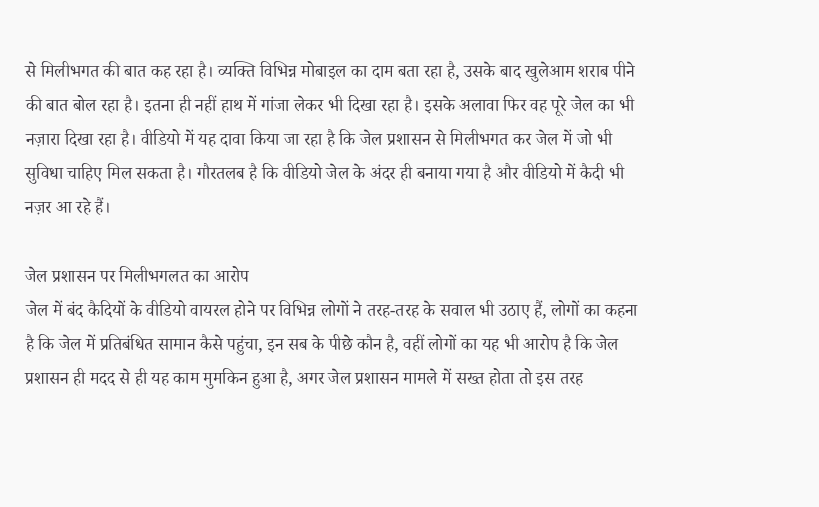से मिलीभगत की बात कह रहा है। व्यक्ति विभिन्न मोबाइल का दाम बता रहा है, उसके बाद खुलेआम शराब पीने की बात बोल रहा है। इतना ही नहीं हाथ में गांजा लेकर भी दिखा रहा है। इसके अलावा फिर वह पूरे जेल का भी नज़ारा दिखा रहा है। वीडियो में यह दावा किया जा रहा है कि जेल प्रशासन से मिलीभगत कर जेल में जो भी सुविधा चाहिए मिल सकता है। गौरतलब है कि वीडियो जेल के अंदर ही बनाया गया है और वीडियो में कैदी भी नज़र आ रहे हैं।

जेल प्रशासन पर मिलीभगलत का आरोप
जेल में बंद कैदियों के वीडियो वायरल होने पर विभिन्न लोगों ने तरह-तरह के सवाल भी उठाए हैं, लोगों का कहना है कि जेल में प्रतिबंधित सामान कैसे पहुंचा, इन सब के पीछे कौन है, वहीं लोगों का यह भी आरोप है कि जेल प्रशासन ही मदद से ही यह काम मुमकिन हुआ है, अगर जेल प्रशासन मामले में सख्त होता तो इस तरह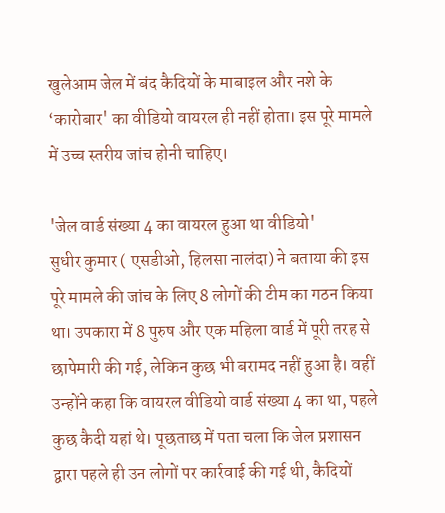खुलेआम जेल में बंद कैदियों के माबाइल और नशे के ‘कारोबार' का वीडियो वायरल ही नहीं होता। इस पूरे मामले में उच्च स्तरीय जांच होनी चाहिए।

'जेल वार्ड संख्या 4 का वायरल हुआ था वीडियो'
सुधीर कुमार ( एसडीओ, हिलसा नालंदा) ने बताया की इस पूरे मामले की जांच के लिए 8 लोगों की टीम का गठन किया था। उपकारा में 8 पुरुष और एक महिला वार्ड में पूरी तरह से छापेमारी की गई, लेकिन कुछ भी बरामद नहीं हुआ है। वहीं उन्होंने कहा कि वायरल वीडियो वार्ड संख्या 4 का था, पहले कुछ कैदी यहां थे। पूछताछ में पता चला कि जेल प्रशासन द्वारा पहले ही उन लोगों पर कार्रवाई की गई थी, कैदियों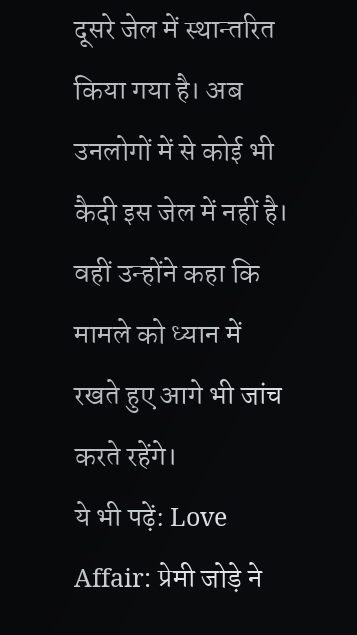दूसरे जेल में स्थान्तरित किया गया है। अब उनलोगों में से कोई भी कैदी इस जेल में नहीं है। वहीं उन्होंने कहा कि मामले को ध्यान में रखते हुए आगे भी जांच करते रहेंगे।
ये भी पढ़ें: Love Affair: प्रेमी जोड़े ने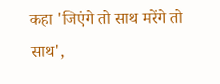कहा 'जिएंगे तो साथ मरेंगे तो साथ',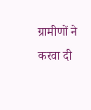ग्रामीणों ने करवा दी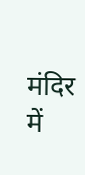मंदिर में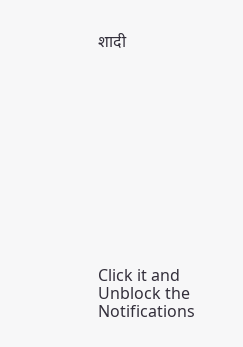शादी












Click it and Unblock the Notifications